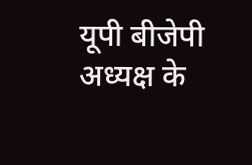यूपी बीजेपी अध्यक्ष के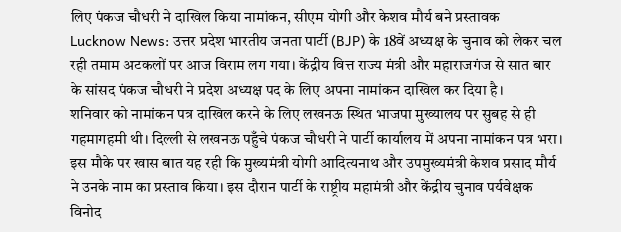लिए पंकज चौधरी ने दाखिल किया नामांकन, सीएम योगी और केशव मौर्य बने प्रस्तावक
Lucknow News: उत्तर प्रदेश भारतीय जनता पार्टी (BJP) के 18वें अध्यक्ष के चुनाव को लेकर चल रही तमाम अटकलों पर आज विराम लग गया। केंद्रीय वित्त राज्य मंत्री और महाराजगंज से सात बार के सांसद पंकज चौधरी ने प्रदेश अध्यक्ष पद के लिए अपना नामांकन दाखिल कर दिया है।
शनिवार को नामांकन पत्र दाखिल करने के लिए लखनऊ स्थित भाजपा मुख्यालय पर सुबह से ही गहमागहमी थी। दिल्ली से लखनऊ पहुँचे पंकज चौधरी ने पार्टी कार्यालय में अपना नामांकन पत्र भरा। इस मौके पर खास बात यह रही कि मुख्यमंत्री योगी आदित्यनाथ और उपमुख्यमंत्री केशव प्रसाद मौर्य ने उनके नाम का प्रस्ताव किया। इस दौरान पार्टी के राष्ट्रीय महामंत्री और केंद्रीय चुनाव पर्यवेक्षक विनोद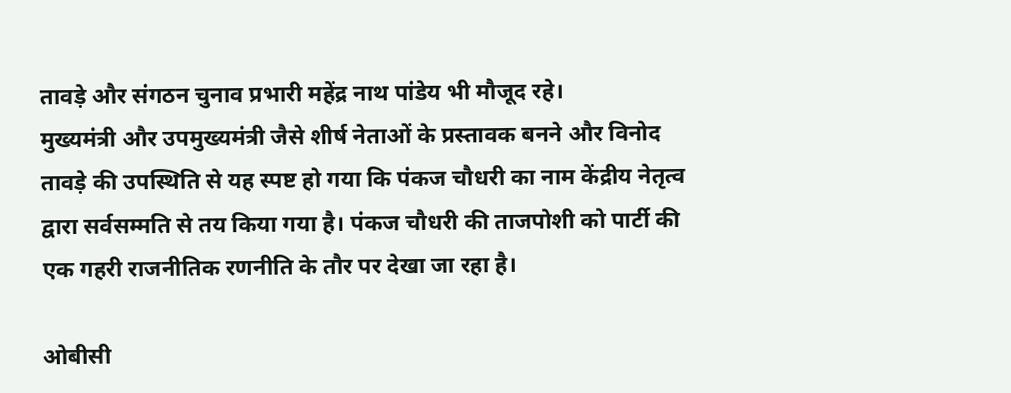तावड़े और संगठन चुनाव प्रभारी महेंद्र नाथ पांडेय भी मौजूद रहे।
मुख्यमंत्री और उपमुख्यमंत्री जैसे शीर्ष नेताओं के प्रस्तावक बनने और विनोद तावड़े की उपस्थिति से यह स्पष्ट हो गया कि पंकज चौधरी का नाम केंद्रीय नेतृत्व द्वारा सर्वसम्मति से तय किया गया है। पंकज चौधरी की ताजपोशी को पार्टी की एक गहरी राजनीतिक रणनीति के तौर पर देखा जा रहा है।

ओबीसी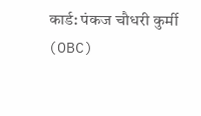कार्ड: पंकज चौधरी कुर्मी (OBC)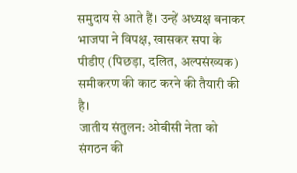समुदाय से आते हैं। उन्हें अध्यक्ष बनाकर भाजपा ने विपक्ष, खासकर सपा के पीडीए (पिछड़ा, दलित, अल्पसंख्यक) समीकरण की काट करने की तैयारी की है।
जातीय संतुलन: ओबीसी नेता को संगठन की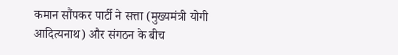कमान सौंपकर पार्टी ने सत्ता (मुख्यमंत्री योगी आदित्यनाथ) और संगठन के बीच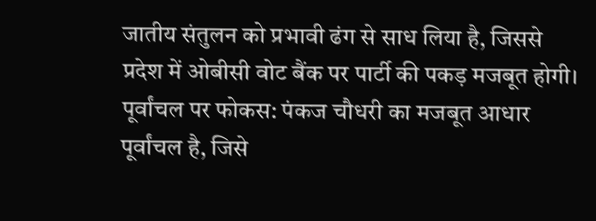जातीय संतुलन को प्रभावी ढंग से साध लिया है, जिससे प्रदेश में ओबीसी वोट बैंक पर पार्टी की पकड़ मजबूत होगी।
पूर्वांचल पर फोकस: पंकज चौधरी का मजबूत आधार पूर्वांचल है, जिसे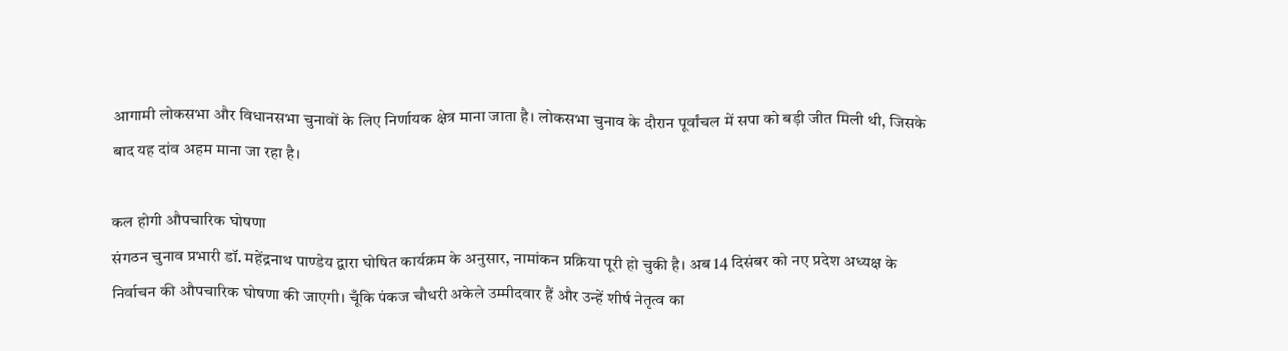आगामी लोकसभा और विधानसभा चुनावों के लिए निर्णायक क्षेत्र माना जाता है। लोकसभा चुनाव के दौरान पूर्वांचल में सपा को बड़ी जीत मिली थी, जिसके बाद यह दांव अहम माना जा रहा है।

कल होगी औपचारिक घोषणा
संगठन चुनाव प्रभारी डॉ. महेंद्रनाथ पाण्डेय द्वारा घोषित कार्यक्रम के अनुसार, नामांकन प्रक्रिया पूरी हो चुकी है। अब 14 दिसंबर को नए प्रदेश अध्यक्ष के निर्वाचन की औपचारिक घोषणा की जाएगी। चूँकि पंकज चौधरी अकेले उम्मीदवार हैं और उन्हें शीर्ष नेतृत्व का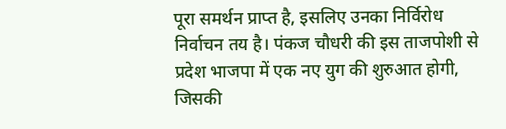पूरा समर्थन प्राप्त है, इसलिए उनका निर्विरोध निर्वाचन तय है। पंकज चौधरी की इस ताजपोशी से प्रदेश भाजपा में एक नए युग की शुरुआत होगी, जिसकी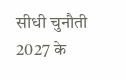सीधी चुनौती 2027 के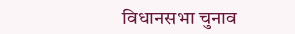विधानसभा चुनाव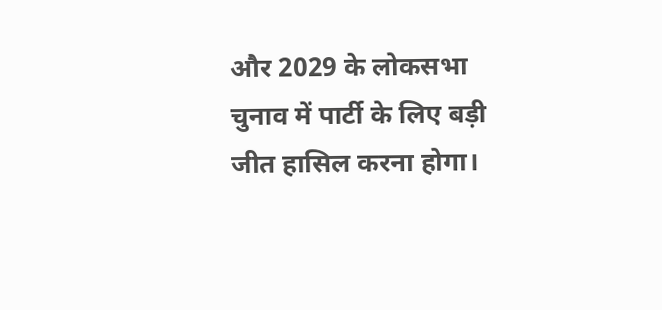और 2029 के लोकसभा चुनाव में पार्टी के लिए बड़ी जीत हासिल करना होगा।